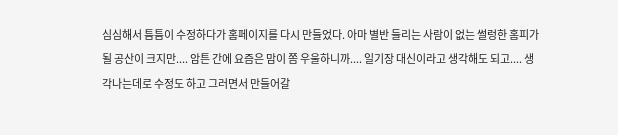심심해서 틈틈이 수정하다가 홈페이지를 다시 만들었다. 아마 별반 들리는 사람이 없는 썰렁한 홈피가 될 공산이 크지만.... 암튼 간에 요즘은 맘이 쫌 우울하니까.... 일기장 대신이라고 생각해도 되고.... 생각나는데로 수정도 하고 그러면서 만들어갈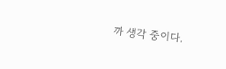까 생각 중이다.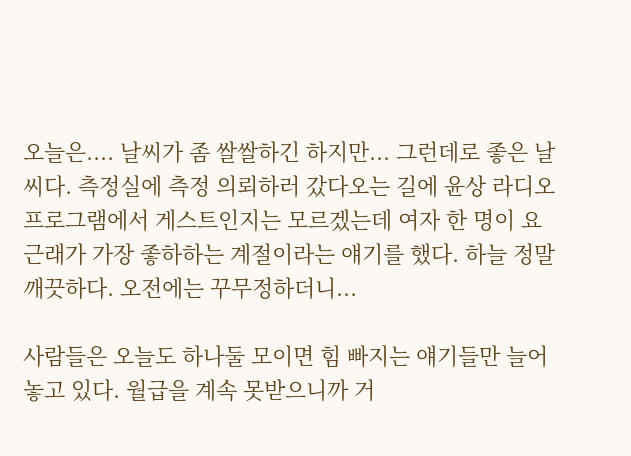오늘은.... 날씨가 좀 쌀쌀하긴 하지만... 그런데로 좋은 날씨다. 측정실에 측정 의뢰하러 갔다오는 길에 윤상 라디오 프로그램에서 게스트인지는 모르겠는데 여자 한 명이 요 근래가 가장 좋하하는 계절이라는 얘기를 했다. 하늘 정말 깨끗하다. 오전에는 꾸무정하더니...

사람들은 오늘도 하나둘 모이면 힘 빠지는 얘기들만 늘어놓고 있다. 월급을 계속 못받으니까 거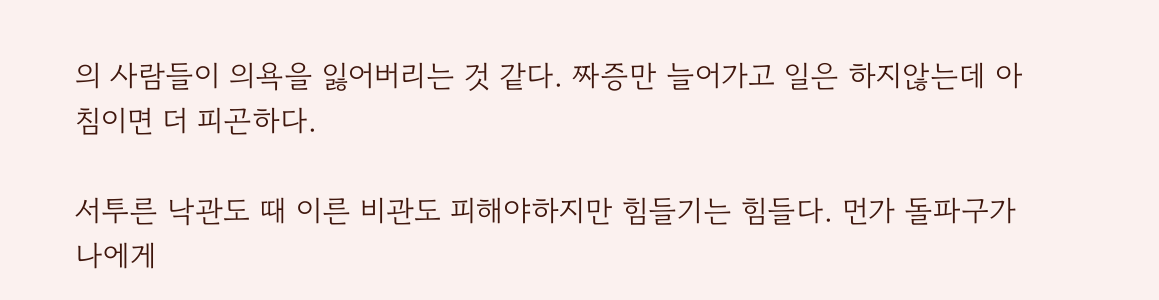의 사람들이 의욕을 잃어버리는 것 같다. 짜증만 늘어가고 일은 하지않는데 아침이면 더 피곤하다.

서투른 낙관도 때 이른 비관도 피해야하지만 힘들기는 힘들다. 먼가 돌파구가 나에게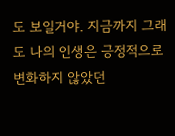도 보일거야. 지금까지 그래도 나의 인생은 긍정적으로 변화하지 않았던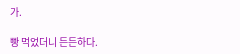가.

빵 먹었더니 든든하다.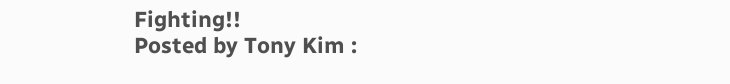Fighting!!
Posted by Tony Kim :